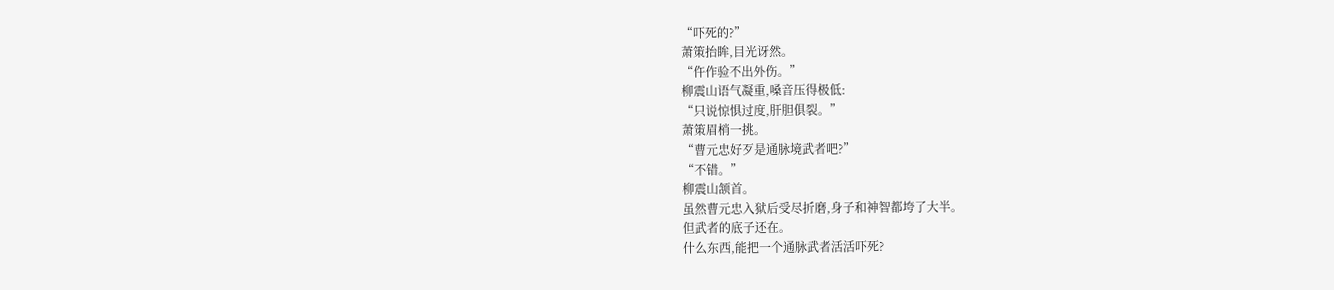“吓死的?”
萧策抬眸,目光讶然。
“仵作验不出外伤。”
柳震山语气凝重,嗓音压得极低:
“只说惊惧过度,肝胆俱裂。”
萧策眉梢一挑。
“曹元忠好歹是通脉境武者吧?”
“不错。”
柳震山颔首。
虽然曹元忠入狱后受尽折磨,身子和神智都垮了大半。
但武者的底子还在。
什么东西,能把一个通脉武者活活吓死?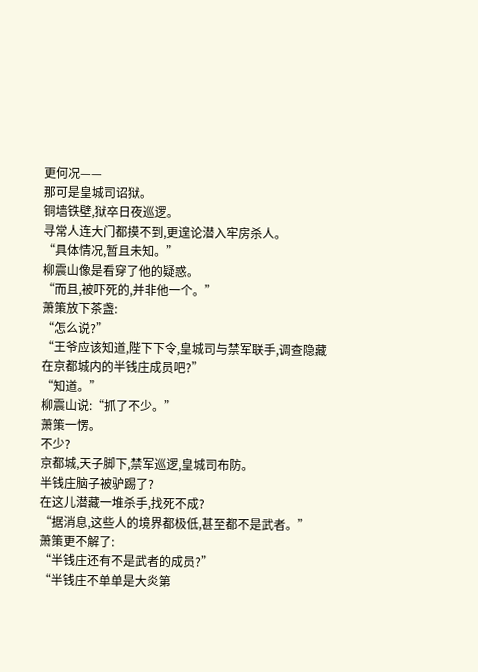更何况——
那可是皇城司诏狱。
铜墙铁壁,狱卒日夜巡逻。
寻常人连大门都摸不到,更遑论潜入牢房杀人。
“具体情况,暂且未知。”
柳震山像是看穿了他的疑惑。
“而且,被吓死的,并非他一个。”
萧策放下茶盏:
“怎么说?”
“王爷应该知道,陛下下令,皇城司与禁军联手,调查隐藏在京都城内的半钱庄成员吧?”
“知道。”
柳震山说:“抓了不少。”
萧策一愣。
不少?
京都城,天子脚下,禁军巡逻,皇城司布防。
半钱庄脑子被驴踢了?
在这儿潜藏一堆杀手,找死不成?
“据消息,这些人的境界都极低,甚至都不是武者。”
萧策更不解了:
“半钱庄还有不是武者的成员?”
“半钱庄不单单是大炎第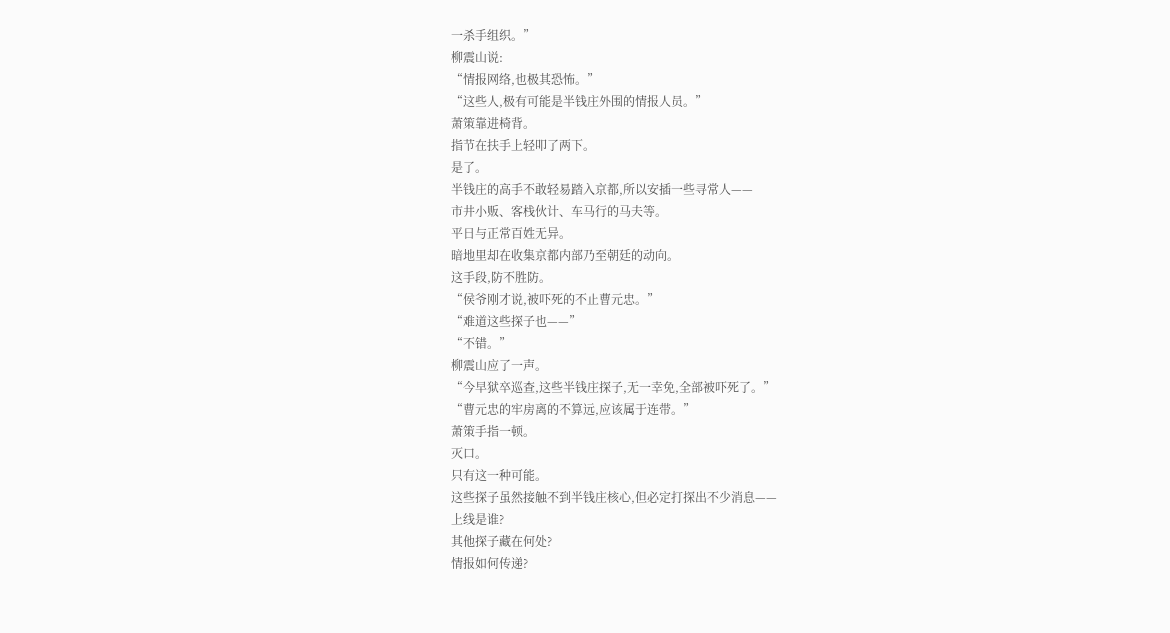一杀手组织。”
柳震山说:
“情报网络,也极其恐怖。”
“这些人,极有可能是半钱庄外围的情报人员。”
萧策靠进椅背。
指节在扶手上轻叩了两下。
是了。
半钱庄的高手不敢轻易踏入京都,所以安插一些寻常人——
市井小贩、客栈伙计、车马行的马夫等。
平日与正常百姓无异。
暗地里却在收集京都内部乃至朝廷的动向。
这手段,防不胜防。
“侯爷刚才说,被吓死的不止曹元忠。”
“难道这些探子也——”
“不错。”
柳震山应了一声。
“今早狱卒巡查,这些半钱庄探子,无一幸免,全部被吓死了。”
“曹元忠的牢房离的不算远,应该属于连带。”
萧策手指一顿。
灭口。
只有这一种可能。
这些探子虽然接触不到半钱庄核心,但必定打探出不少消息——
上线是谁?
其他探子藏在何处?
情报如何传递?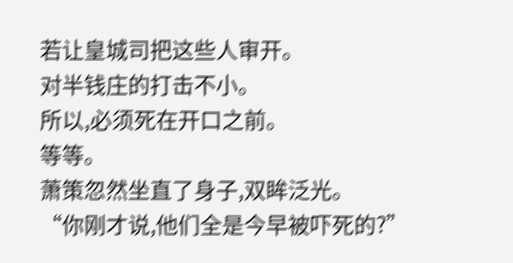若让皇城司把这些人审开。
对半钱庄的打击不小。
所以,必须死在开口之前。
等等。
萧策忽然坐直了身子,双眸泛光。
“你刚才说,他们全是今早被吓死的?”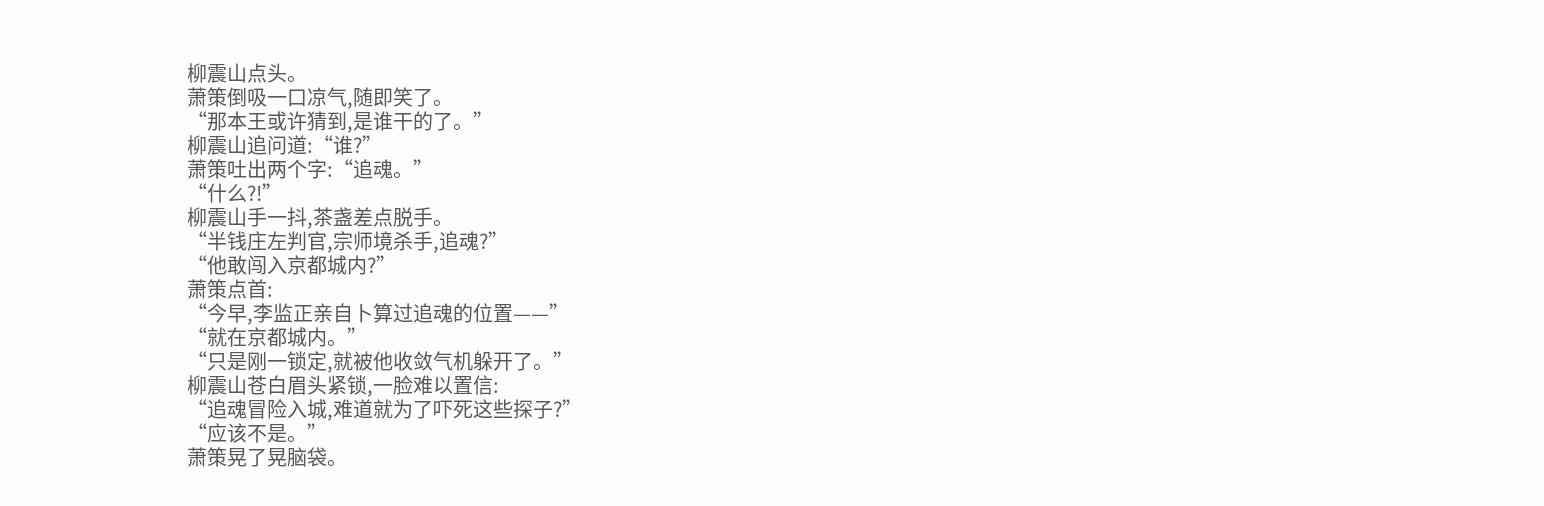柳震山点头。
萧策倒吸一口凉气,随即笑了。
“那本王或许猜到,是谁干的了。”
柳震山追问道:“谁?”
萧策吐出两个字:“追魂。”
“什么?!”
柳震山手一抖,茶盏差点脱手。
“半钱庄左判官,宗师境杀手,追魂?”
“他敢闯入京都城内?”
萧策点首:
“今早,李监正亲自卜算过追魂的位置——”
“就在京都城内。”
“只是刚一锁定,就被他收敛气机躲开了。”
柳震山苍白眉头紧锁,一脸难以置信:
“追魂冒险入城,难道就为了吓死这些探子?”
“应该不是。”
萧策晃了晃脑袋。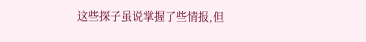这些探子虽说掌握了些情报,但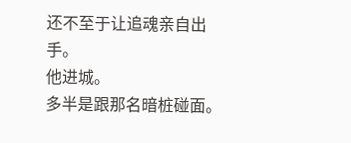还不至于让追魂亲自出手。
他进城。
多半是跟那名暗桩碰面。